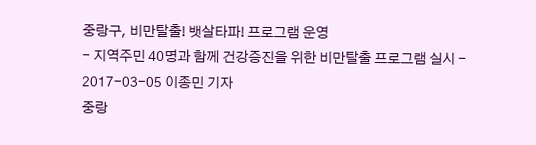중랑구, 비만탈출! 뱃살타파! 프로그램 운영
- 지역주민 40명과 함께 건강증진을 위한 비만탈출 프로그램 실시 -
2017-03-05 이종민 기자
중랑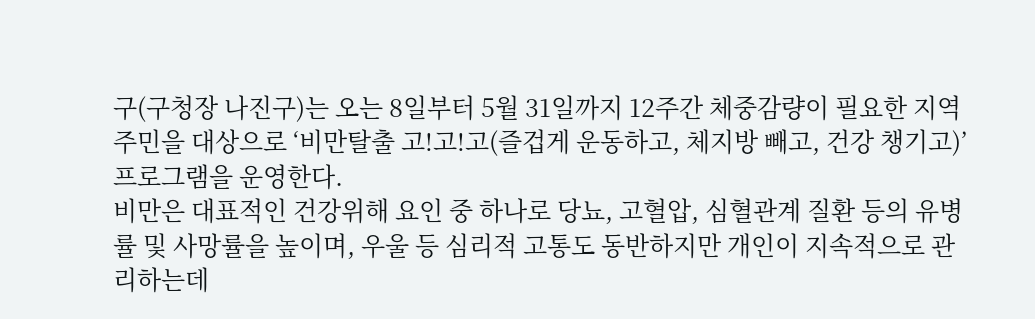구(구청장 나진구)는 오는 8일부터 5월 31일까지 12주간 체중감량이 필요한 지역 주민을 대상으로 ‘비만탈출 고!고!고(즐겁게 운동하고, 체지방 빼고, 건강 챙기고)’ 프로그램을 운영한다.
비만은 대표적인 건강위해 요인 중 하나로 당뇨, 고혈압, 심혈관계 질환 등의 유병률 및 사망률을 높이며, 우울 등 심리적 고통도 동반하지만 개인이 지속적으로 관리하는데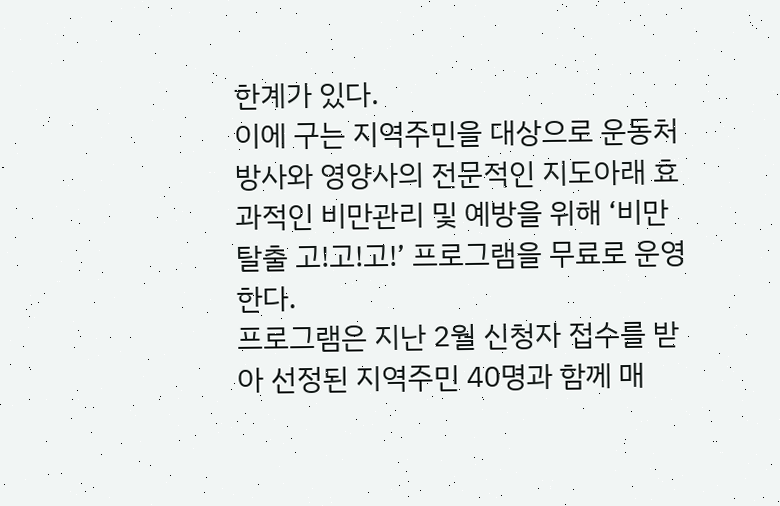한계가 있다.
이에 구는 지역주민을 대상으로 운동처방사와 영양사의 전문적인 지도아래 효과적인 비만관리 및 예방을 위해 ‘비만탈출 고!고!고!’ 프로그램을 무료로 운영한다.
프로그램은 지난 2월 신청자 접수를 받아 선정된 지역주민 40명과 함께 매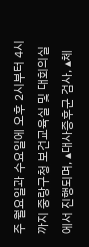주 월요일과 수요일에 오후 2시부터 4시까지 중랑구청 보건교육실 및 대회의실에서 진행되며, ▴대사증후군 검사, ▴체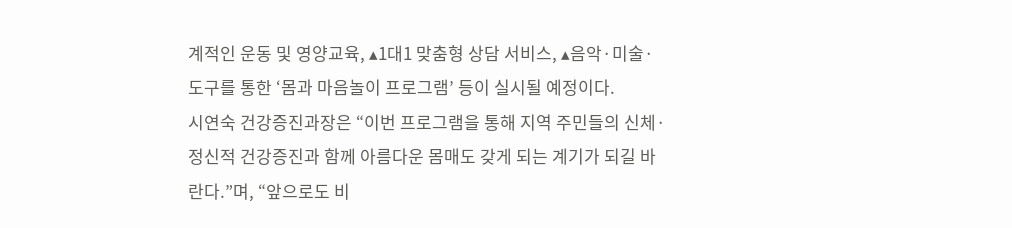계적인 운동 및 영양교육, ▴1대1 맞춤형 상담 서비스, ▴음악·미술·도구를 통한 ‘몸과 마음놀이 프로그램’ 등이 실시될 예정이다.
시연숙 건강증진과장은 “이번 프로그램을 통해 지역 주민들의 신체·정신적 건강증진과 함께 아름다운 몸매도 갖게 되는 계기가 되길 바란다.”며, “앞으로도 비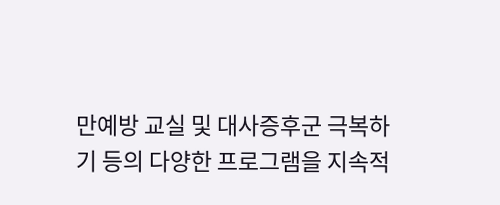만예방 교실 및 대사증후군 극복하기 등의 다양한 프로그램을 지속적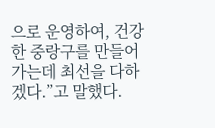으로 운영하여, 건강한 중랑구를 만들어가는데 최선을 다하겠다.”고 말했다.